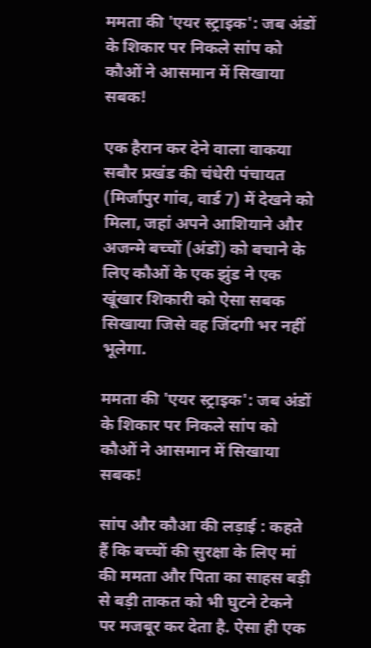ममता की 'एयर स्ट्राइक': जब अंडों के शिकार पर निकले सांप को कौओं ने आसमान में सिखाया सबक!

एक हैरान कर देने वाला वाकया सबौर प्रखंड की चंधेरी पंचायत (मिर्जापुर गांव, वार्ड 7) में देखने को मिला, जहां अपने आशियाने और अजन्मे बच्चों (अंडों) को बचाने के लिए कौओं के एक झुंड ने एक खूंखार शिकारी को ऐसा सबक सिखाया जिसे वह जिंदगी भर नहीं भूलेगा.

ममता की 'एयर स्ट्राइक': जब अंडों के शिकार पर निकले सांप को कौओं ने आसमान में सिखाया सबक!

सांप और कौआ की लड़ाई : कहते हैं कि बच्चों की सुरक्षा के लिए मां की ममता और पिता का साहस बड़ी से बड़ी ताकत को भी घुटने टेकने पर मजबूर कर देता है. ऐसा ही एक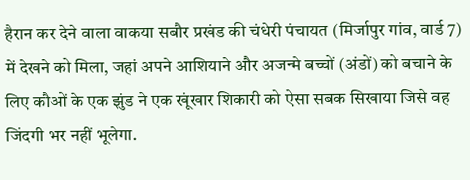हैरान कर देने वाला वाकया सबौर प्रखंड की चंधेरी पंचायत (मिर्जापुर गांव, वार्ड 7) में देखने को मिला, जहां अपने आशियाने और अजन्मे बच्चों (अंडों) को बचाने के लिए कौओं के एक झुंड ने एक खूंखार शिकारी को ऐसा सबक सिखाया जिसे वह जिंदगी भर नहीं भूलेगा.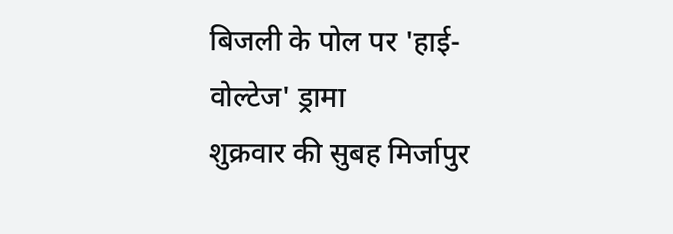बिजली के पोल पर 'हाई-वोल्टेज' ड्रामा
शुक्रवार की सुबह मिर्जापुर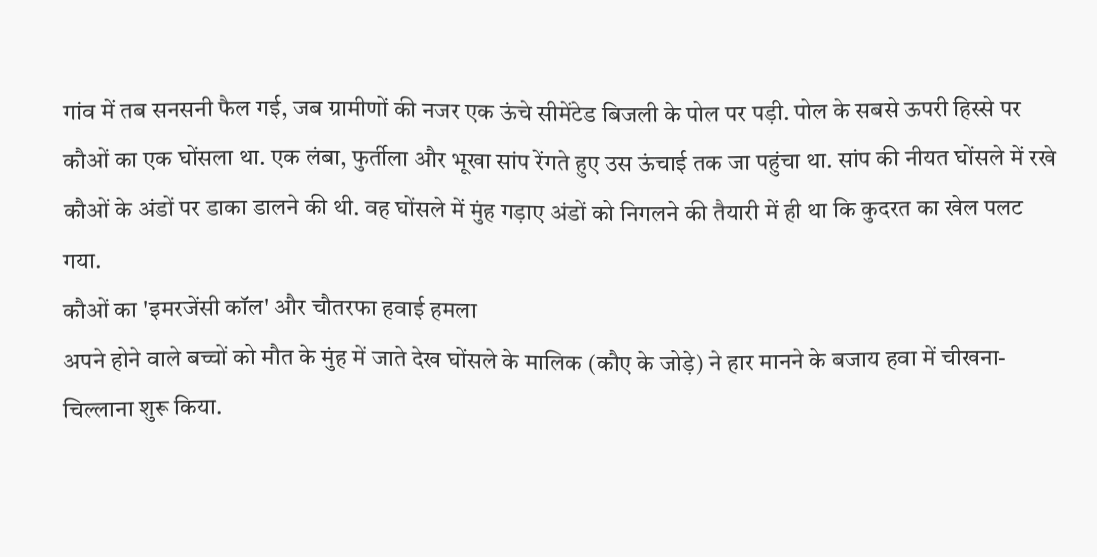गांव में तब सनसनी फैल गई, जब ग्रामीणों की नजर एक ऊंचे सीमेंटेड बिजली के पोल पर पड़ी. पोल के सबसे ऊपरी हिस्से पर कौओं का एक घोंसला था. एक लंबा, फुर्तीला और भूखा सांप रेंगते हुए उस ऊंचाई तक जा पहुंचा था. सांप की नीयत घोंसले में रखे कौओं के अंडों पर डाका डालने की थी. वह घोंसले में मुंह गड़ाए अंडों को निगलने की तैयारी में ही था कि कुदरत का खेल पलट गया.
कौओं का 'इमरजेंसी कॉल' और चौतरफा हवाई हमला
अपने होने वाले बच्चों को मौत के मुंह में जाते देख घोंसले के मालिक (कौए के जोड़े) ने हार मानने के बजाय हवा में चीखना-चिल्लाना शुरू किया.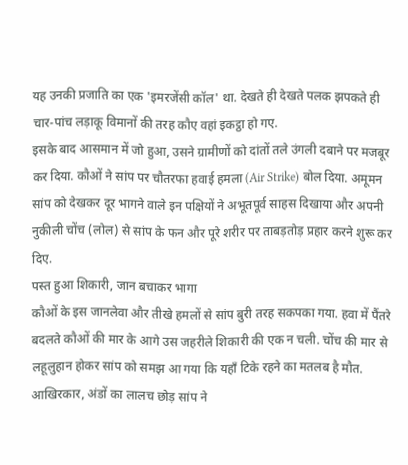यह उनकी प्रजाति का एक 'इमरजेंसी कॉल' था. देखते ही देखते पलक झपकते ही चार-पांच लड़ाकू विमानों की तरह कौए वहां इकट्ठा हो गए.
इसके बाद आसमान में जो हुआ, उसने ग्रामीणों को दांतों तले उंगली दबाने पर मजबूर कर दिया. कौओं ने सांप पर चौतरफा हवाई हमला (Air Strike) बोल दिया. अमूमन सांप को देखकर दूर भागने वाले इन पक्षियों ने अभूतपूर्व साहस दिखाया और अपनी नुकीली चोंच (लोल) से सांप के फन और पूरे शरीर पर ताबड़तोड़ प्रहार करने शुरू कर दिए.
पस्त हुआ शिकारी, जान बचाकर भागा
कौओं के इस जानलेवा और तीखे हमलों से सांप बुरी तरह सकपका गया. हवा में पैंतरे बदलते कौओं की मार के आगे उस जहरीले शिकारी की एक न चली. चोंच की मार से लहूलुहान होकर सांप को समझ आ गया कि यहाँ टिके रहने का मतलब है मौत. आखिरकार, अंडों का लालच छोड़ सांप ने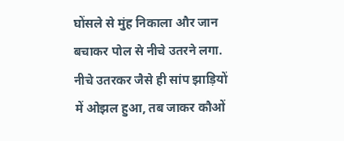घोंसले से मुंह निकाला और जान बचाकर पोल से नीचे उतरने लगा.
नीचे उतरकर जैसे ही सांप झाड़ियों में ओझल हुआ, तब जाकर कौओं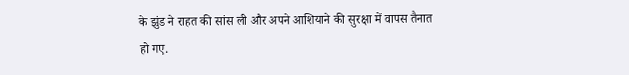के झुंड ने राहत की सांस ली और अपने आशियाने की सुरक्षा में वापस तैनात हो गए.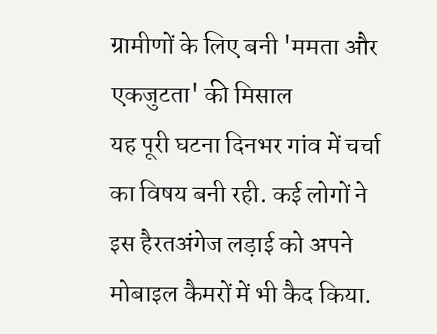ग्रामीणों के लिए बनी 'ममता और एकजुटता' की मिसाल
यह पूरी घटना दिनभर गांव में चर्चा का विषय बनी रही. कई लोगों ने इस हैरतअंगेज लड़ाई को अपने मोबाइल कैमरों में भी कैद किया.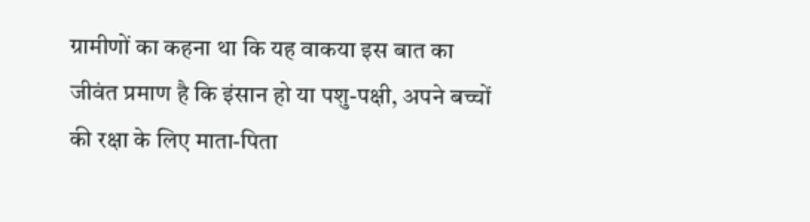ग्रामीणों का कहना था कि यह वाकया इस बात का जीवंत प्रमाण है कि इंसान हो या पशु-पक्षी, अपने बच्चों की रक्षा के लिए माता-पिता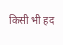किसी भी हद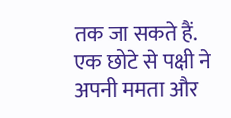तक जा सकते हैं. एक छोटे से पक्षी ने अपनी ममता और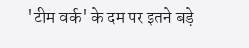'टीम वर्क' के दम पर इतने बड़े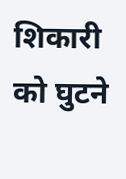शिकारी को घुटने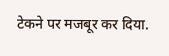टेकने पर मजबूर कर दिया.